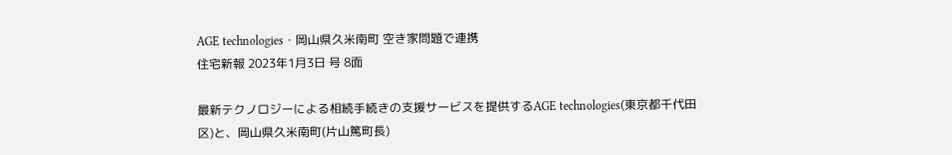AGE technologies・岡山県久米南町 空き家問題で連携
住宅新報 2023年1月3日 号 8面

最新テクノロジーによる相続手続きの支援サービスを提供するAGE technologies(東京都千代田区)と、岡山県久米南町(片山篤町長)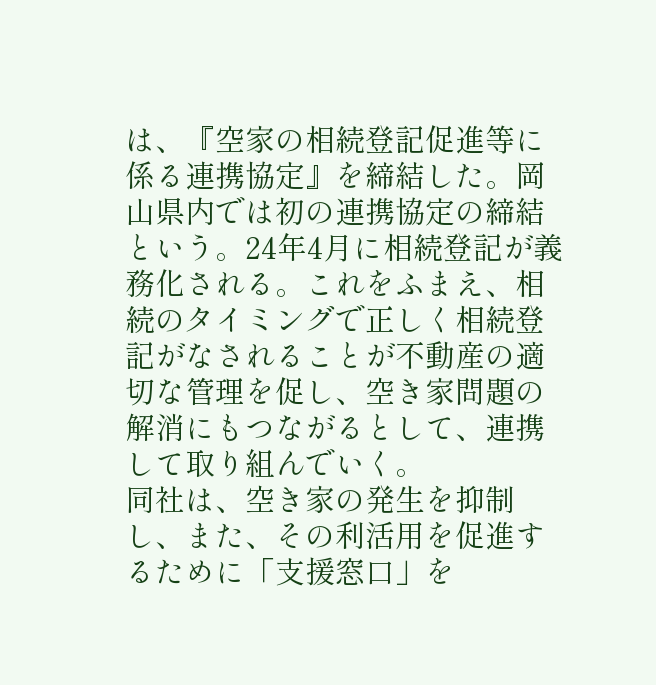は、『空家の相続登記促進等に係る連携協定』を締結した。岡山県内では初の連携協定の締結という。24年4月に相続登記が義務化される。これをふまえ、相続のタイミングで正しく相続登記がなされることが不動産の適切な管理を促し、空き家問題の解消にもつながるとして、連携して取り組んでいく。
同社は、空き家の発生を抑制し、また、その利活用を促進するために「支援窓口」を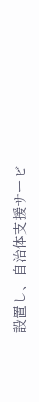設置し、自治体支援サービ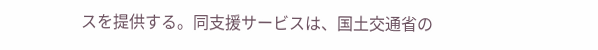スを提供する。同支援サービスは、国土交通省の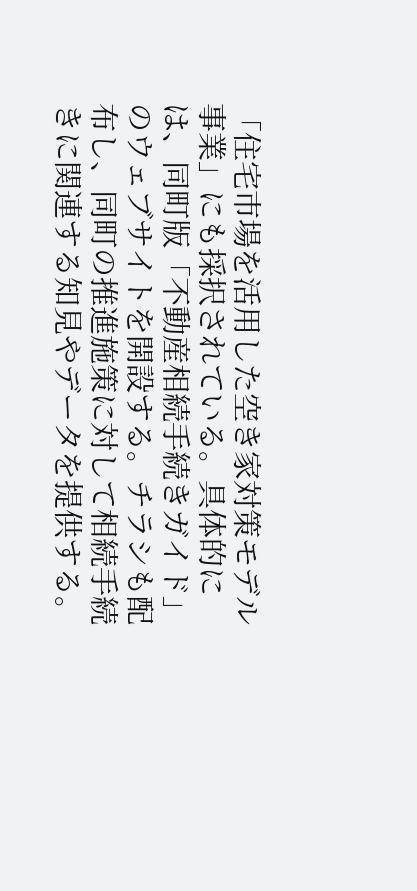「住宅市場を活用した空き家対策モデル事業」にも採択されている。具体的には、同町版「不動産相続手続きガイド」のウェブサイトを開設する。チラシも配布し、同町の推進施策に対して相続手続きに関連する知見やデータを提供する。